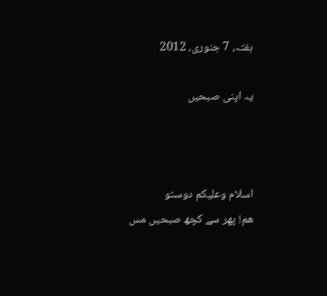ہفتہ، 7 جنوری، 2012

یہ اپنی صبحیں



اسلام وعلیکم دوستو
هم! پھر سے کچھ صبحیں مس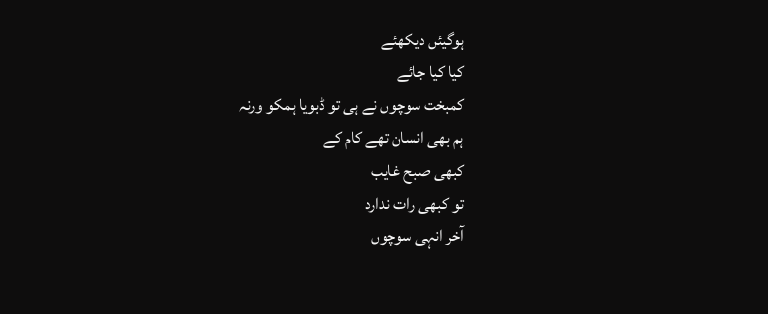ہوگیئں دیکھئے
کیا کیا جائے
کمبخت سوچوں نے ہی تو ڈبویا ہمکو ورنہ
ہم بھی انسان تھے کام کے
کبھی صبح غایب
تو کبھی رات ندارد
آخر انہی سوچوں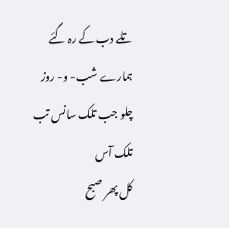تلے دب کے رہ گئے ہمارے شب- و- روز
چلو جب تلک سانس تب تلک آس
کل پھر صبح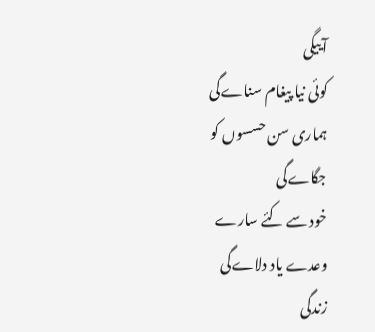آییگی
کوئی نیا پیغام سناےگی
ہماری سن حسسوں کو جگاےگی
خود سے کئے سارے وعدے یاد دلاےگی
زندگی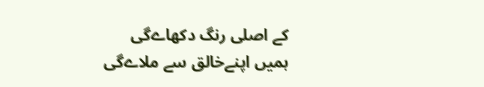کے اصلی رنگ دکھاےگی
ہمیں اپنےخالق سے ملاےگی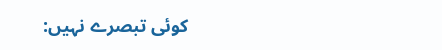کوئی تبصرے نہیں: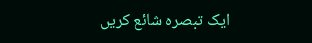ایک تبصرہ شائع کریں